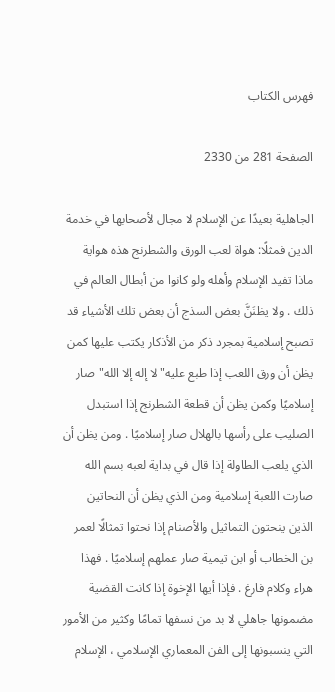فهرس الكتاب

الصفحة 281 من 2330

الجاهلية بعيدًا عن الإسلام لا مجال لأصحابها في خدمة الدين فمثلًا: هواة لعب الورق والشطرنج هذه هواية ماذا تفيد الإسلام وأهله ولو كانوا من أبطال العالم في ذلك . ولا يظنَنَّ بعض السذج أن بعض تلك الأشياء قد تصبح إسلامية بمجرد ذكر من الأذكار يكتب عليها كمن يظن أن ورق اللعب إذا طبع عليه"لا إله إلا الله"صار إسلاميًا وكمن يظن أن قطعة الشطرنج إذا استبدل الصليب على رأسها بالهلال صار إسلاميًا . ومن يظن أن الذي يلعب الطاولة إذا قال في بداية لعبه بسم الله صارت اللعبة إسلامية ومن الذي يظن أن النحاتين الذين ينحتون التماثيل والأصنام إذا نحتوا تمثالًا لعمر بن الخطاب أو ابن تيمية صار عملهم إسلاميًا . فهذا هراء وكلام فارغ . فإذا أيها الإخوة إذا كانت القضية مضمونها جاهلي لا بد من نسفها تمامًا وكثير من الأمور التي ينسبونها إلى الفن المعماري الإسلامي ، الإسلام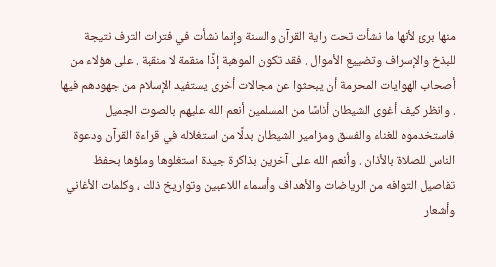منها برئ لأنها ما نشأت تحت راية القرآن والسنة وإنما نشأت في فترات الترف نتيجة للبذخ والإسراف وتضييع الأموال . فقد تكون الموهبة إذًا منقمة لا منقبة . على هؤلاء من أصحاب الهوايات المحرمة أن يبحثوا عن مجالات أخرى يستفيد الإسلام من جهودهم فيها . وانظر كيف أغوى الشيطان أناسًا من المسلمين أنعم الله عليهم بالصوت الجميل فاستخدموه للغناء والفسق ومزامير الشيطان بدلًا من استغلاله في قراءة القرآن ودعوة الناس للصلاة بالأذان . وأنعم الله على آخرين بذاكرة جيدة استغلوها وملؤها بحفظ تفاصيل التوافه من الرياضات والأهداف وأسماء اللاعبين وتواريخ ذلك ، وكلمات الأغاني وأشعار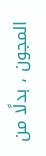المجون ، بدلًا من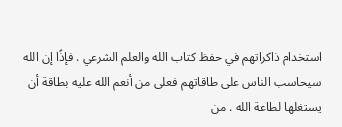استخدام ذاكراتهم في حفظ كتاب الله والعلم الشرعي . فإذًا إن الله سيحاسب الناس على طاقاتهم فعلى من أنعم الله عليه بطاقة أن يستغلها لطاعة الله . من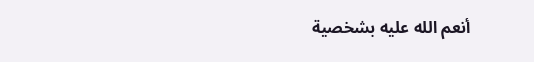أنعم الله عليه بشخصية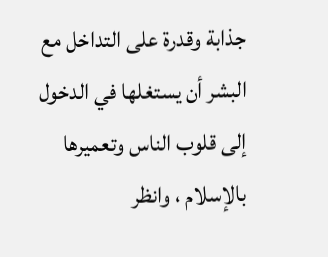جذابة وقدرة على التداخل مع البشر أن يستغلها في الدخول إلى قلوب الناس وتعميرها بالإسلام ، وانظر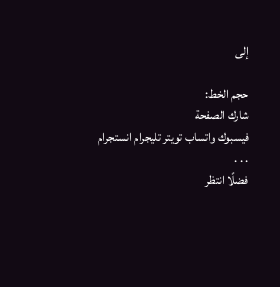إلى

حجم الخط:
شارك الصفحة
فيسبوك واتساب تويتر تليجرام انستجرام
. . .
فضلًا انتظر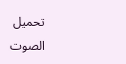تحميل الصوت